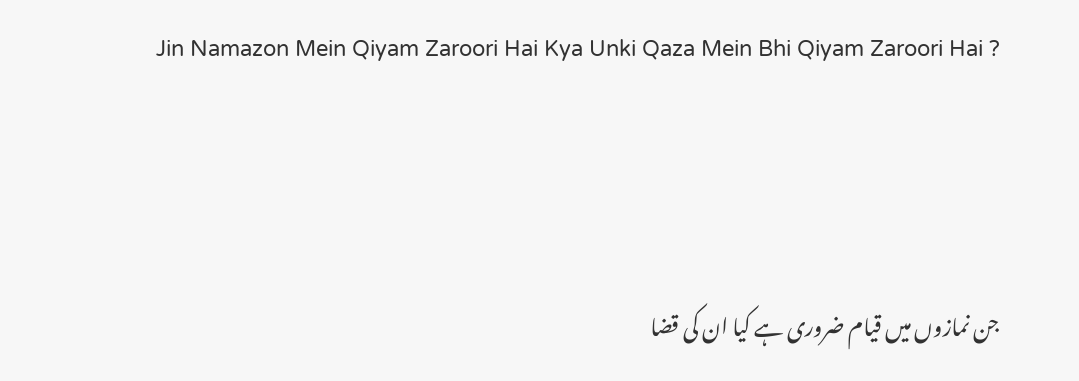Jin Namazon Mein Qiyam Zaroori Hai Kya Unki Qaza Mein Bhi Qiyam Zaroori Hai ?



جن نمازوں میں قیام ضروری ہے کیا ان کی قضا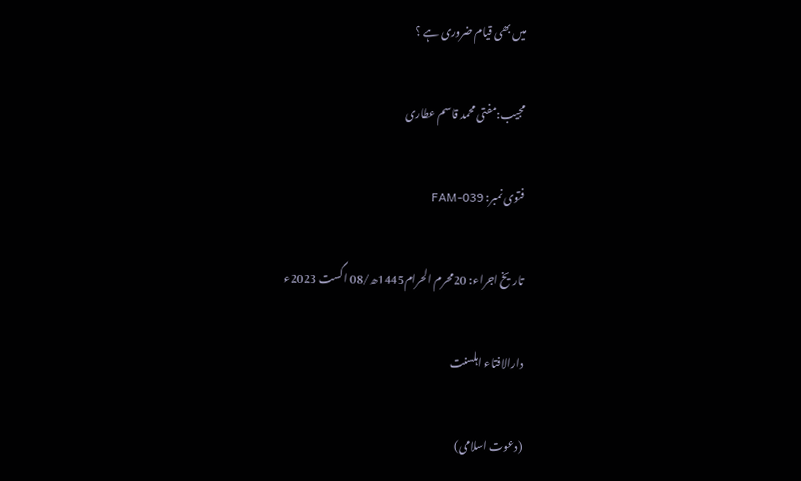میں بھی قیام ضروری ہے ؟

مجیب:مفتی محمد قاسم عطاری

فتوی نمبر: FAM-039

تاریخ اجراء: 20محرم الحرام1445ھ/08 اگست 2023ء

دارالافتاء اہلسنت

(دعوت اسلامی)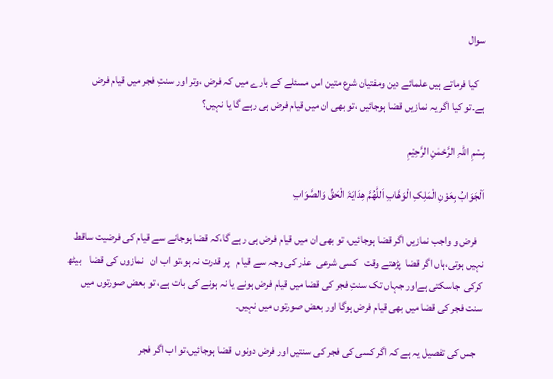سوال

   کیا فرماتے ہیں علمائے دین ومفتیان شرع متین اس مسئلے کے بارے میں کہ فرض ،وتر اور سنتِ فجر میں قیام فرض  ہے۔تو کیا اگر یہ نمازیں قضا ہوجائیں ،تو بھی ان میں قیام فرض ہی رہے گا یا نہیں؟

بِسْمِ اللہِ الرَّحْمٰنِ الرَّحِیْمِ

اَلْجَوَابُ بِعَوْنِ الْمَلِکِ الْوَھَّابِ اَللّٰھُمَّ ھِدَایَۃَ الْحَقِّ وَالصَّوَابِ

   فرض و واجب نمازیں اگر قضا ہوجائیں، تو بھی ان میں قیام فرض ہی رہے گا،کہ قضا ہوجانے سے قیام کی فرضیت ساقط نہیں ہوتی،ہاں اگر قضا  پڑھتے وقت   کسی شرعی  عذر کی وجہ سے قیا م   پر قدرت نہ ہو،تو اب ان   نمازوں کی قضا    بیٹھ کرکی  جاسکتی ہےاور جہاں تک سنتِ فجر کی قضا میں قیام فرض ہونے یا نہ ہونے کی بات ہے، تو بعض صورتوں میں سنت فجر کی قضا میں بھی قیام فرض ہوگا اور بعض صورتوں میں نہیں۔

   جس کی تفصیل یہ ہے کہ اگر کسی کی فجر کی سنتیں اور فرض دونوں  قضا ہوجائیں،تو اب اگر فجر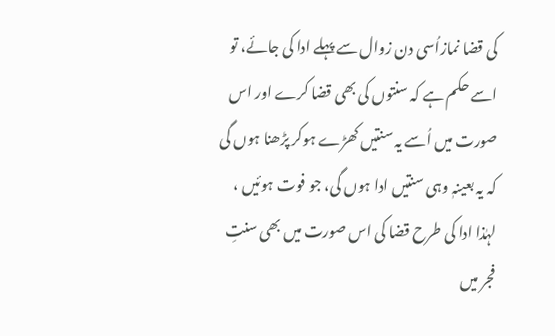کی قضا نمازاُسی دن زوال سے پہلے ادا کی جائے، تو اسے حکم ہے کہ سنتوں کی بھی قضا کرے اور اس صورت میں اُسے یہ سنتیں کھڑے ہوکر پڑھنا ہوں گی کہ یہ بعینہٖ وہی سنتیں ادا ہوں گی، جو فوت ہوئیں ، لہٰذا ادا کی طرح قضا کی اس صورت میں بھی سنتِ فجر میں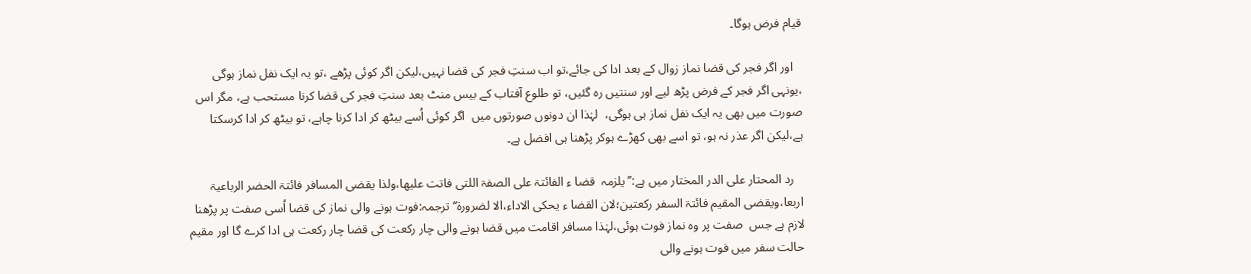قیام فرض ہوگا۔

   اور اگر فجر کی قضا نماز زوال کے بعد ادا کی جائے،تو اب سنتِ فجر کی قضا نہیں،لیکن اگر کوئی پڑھے ،تو یہ ایک نفل نماز ہوگی ،یونہی اگر فجر کے فرض پڑھ لیے اور سنتیں رہ گئیں، تو طلوع آفتاب کے بیس منٹ بعد سنتِ فجر کی قضا کرنا مستحب ہے، مگر اس صورت میں بھی یہ ایک نفل نماز ہی ہوگی،  لہٰذا ان دونوں صورتوں میں  اگر کوئی اُسے بیٹھ کر ادا کرنا چاہے، تو بیٹھ کر ادا کرسکتا ہے،لیکن اگر عذر نہ ہو، تو اسے بھی کھڑے ہوکر پڑھنا ہی افضل ہے۔

   رد المحتار علی الدر المختار میں ہے:’’یلزمہ  قضا ء الفائتۃ علی الصفۃ اللتی فاتت علیھا،ولذا یقضی المسافر فائتۃ الحضر الرباعیۃ اربعا،ویقضی المقیم فائتۃ السفر رکعتین؛لان القضا ء یحکی الاداء،الا لضرورۃ‘‘ترجمہ:فوت ہونے والی نماز کی قضا اُسی صفت پر پڑھنا لازم ہے جس  صفت پر وہ نماز فوت ہوئی،لہٰذا مسافر اقامت میں قضا ہونے والی چار رکعت کی قضا چار رکعت ہی ادا کرے گا اور مقیم حالت سفر میں فوت ہونے والی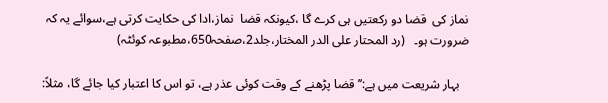نماز کی  قضا دو رکعتیں ہی کرے گا ،کیونکہ قضا  نماز،ادا کی حکایت کرتی ہے،سوائے یہ کہ ضرورت ہو۔   (رد المحتار علی الدر المختار،جلد2،صفحہ650،مطبوعہ کوئٹہ)

   بہار شریعت میں ہے:’’ قضا پڑھنے کے وقت کوئی عذر ہے، تو اس کا اعتبار کیا جائے گا، مثلاً: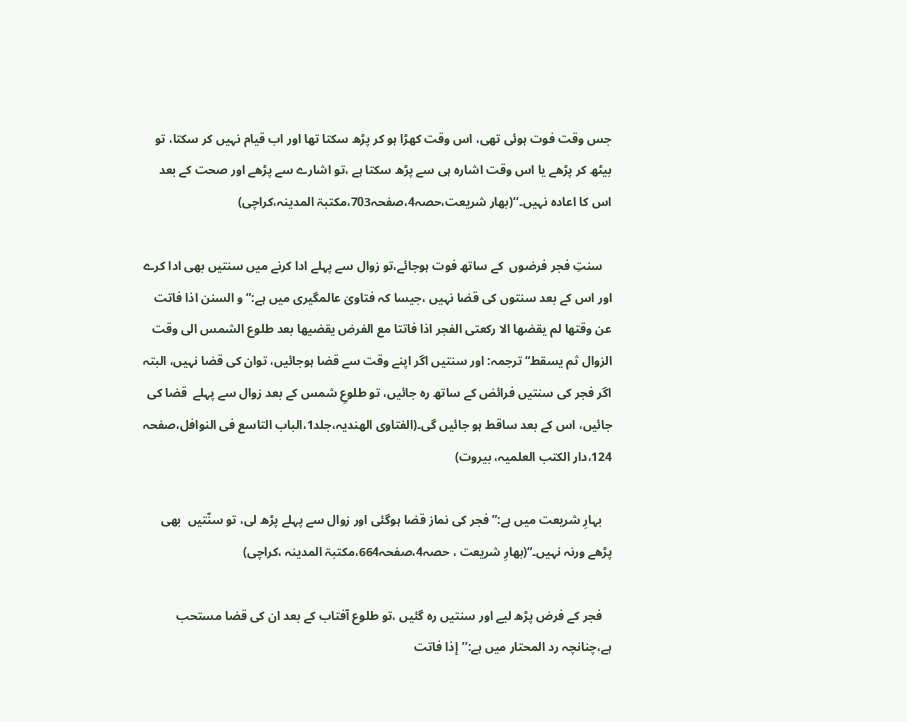جس وقت فوت ہوئی تھی، اس وقت کھڑا ہو کر پڑھ سکتا تھا اور اب قیام نہیں کر سکتا، تو بیٹھ کر پڑھے یا اس وقت اشارہ ہی سے پڑھ سکتا ہے ،تو اشارے سے پڑھے اور صحت کے بعد اس کا اعادہ نہیں۔‘‘(بھار شریعت،حصہ4،صفحہ703،مکتبۃ المدینہ،کراچی)

   سنتِ فجر فرضوں  كے ساتھ فوت ہوجائے،تو زوال سے پہلے ادا کرنے میں سنتیں بھی ادا کرے اور اس کے بعد سنتوں کی قضا نہیں ،جیسا کہ فتاویٰ عالمگیری میں ہے:” و السنن اذا فاتت عن وقتھا لم یقضھا الا رکعتی الفجر اذا فاتتا مع الفرض یقضیھا بعد طلوع الشمس الی وقت الزوال ثم یسقط“ترجمہ: اور سنتیں اگر اپنے وقت سے قضا ہوجائیں، توان کی قضا نہیں، البتہ اگر فجر کی سنتیں فرائض کے ساتھ رہ جائیں، تو طلوعِ شمس کے بعد زوال سے پہلے  قضا کی جائیں، اس کے بعد ساقط ہو جائیں گی۔(الفتاوی الھندیہ،جلد1،الباب التاسع فی النوافل،صفحہ 124،دار الکتب العلمیہ، بیروت)

   بہارِ شریعت میں ہے:”فجر کی نماز قضا ہوگئی اور زوال سے پہلے پڑھ لی، تو سنّتیں  بھی پڑھے ورنہ نہیں۔“(بھارِ شریعت ، حصہ4،صفحہ664،مکتبۃ المدینہ ،کراچی)

   فجر کے فرض پڑھ لیے اور سنتیں رہ گئیں ،تو طلوع آفتاب کے بعد ان کی قضا مستحب ہے،چنانچہ رد المحتار میں ہے:’’إذا فاتت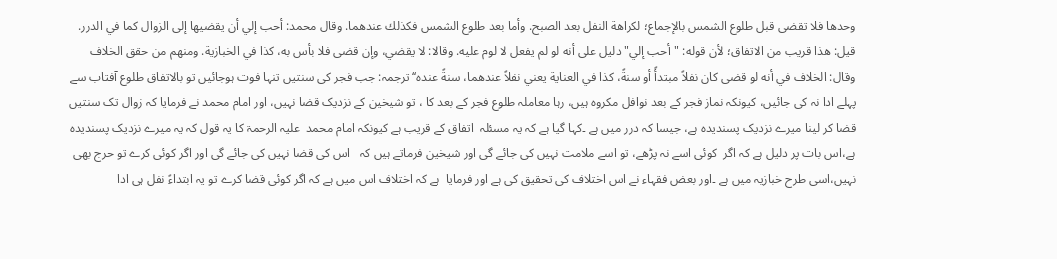وحدها فلا تقضى قبل طلوع الشمس بالإجماع؛ لكراهة النفل بعد الصبح. وأما بعد طلوع الشمس فكذلك عندهما. وقال محمد: أحب إلي أن يقضيها إلى الزوال كما في الدرر. قيل: هذا قريب من الاتفاق؛ لأن قوله: "أحب إلي" دليل على أنه لو لم يفعل لا لوم عليه. وقالا: لا يقضي، وإن قضى فلا بأس به، كذا في الخبازية. ومنهم من حقق الخلاف وقال: الخلاف في أنه لو قضى كان نفلاً مبتدأً أو سنةً، كذا في العناية يعني نفلاً عندهما، سنةً عنده‘‘ ترجمہ: جب فجر کی سنتیں تنہا فوت ہوجائیں تو بالاتفاق طلوع آفتاب سے پہلے ادا نہ کی جائیں، کیونکہ نماز فجر کے بعد نوافل مکروہ ہیں، رہا معاملہ طلوع فجر کے بعد کا ، تو شیخین کے نزدیک قضا نہیں، اور امام محمد نے فرمایا کہ زوال تک سنتیں قضا کر لینا میرے نزدیک پسندیدہ ہے، جیسا کہ درر میں ہے ۔کہا گیا ہے کہ یہ مسئلہ  اتفاق کے قریب ہے کیونکہ امام محمد  علیہ الرحمۃ کا یہ قول کہ یہ میرے نزدیک پسندیدہ ہے،اس بات پر دلیل ہے کہ اگر  کوئی اسے نہ پڑھے، تو اسے ملامت نہیں کی جائے گی اور شیخین فرماتے ہیں کہ   اس کی قضا نہیں کی جائے گی اور اگر کوئی کرے تو حرج بھی نہیں،اسی طرح خبازیہ میں ہے ۔اور بعض فقہاء نے اس اختلاف کی تحقیق کی ہے اور فرمایا  ہے کہ اختلاف اس میں ہے کہ اگر کوئی قضا کرے تو یہ ابتداءً نفل ہی ادا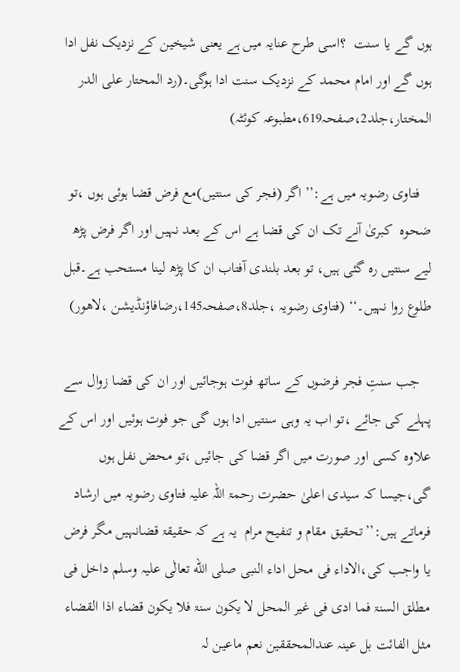ہوں گے یا سنت  ؟اسی طرح عنایہ میں ہے یعنی شیخین کے نزدیک نفل ادا ہوں گے اور امام محمد کے نزدیک سنت ادا ہوگی۔(رد المحتار علی الدر المختار،جلد2،صفحہ619،مطبوعہ کوئٹہ)

   فتاوی رضویہ میں ہے:’’ اگر (فجر کی سنتیں)مع فرض قضا ہوئی ہوں ،تو ضحوہ  کبریٰ آنے تک ان کی قضا ہے اس کے بعد نہیں اور اگر فرض پڑھ لیے سنتیں رہ گئی ہیں، تو بعد بلندی آفتاب ان کا پڑھ لینا مستحب ہے۔قبل طلوع روا نہیں۔‘‘ (فتاوی رضویہ ،جلد8،صفحہ145،رضافاؤنڈیشن ،لاھور)

   جب سنتِ فجر فرضوں کے ساتھ فوت ہوجائیں اور ان کی قضا زوال سے پہلے کی جائے ،تو اب یہ وہی سنتیں ادا ہوں گی جو فوت ہوئیں اور اس کے علاوہ کسی اور صورت میں اگر قضا کی جائیں ،تو محض نفل ہوں گی،جیسا کہ سیدی اعلیٰ حضرت رحمۃ اللہ علیہ فتاوی رضویہ میں ارشاد فرماتے ہیں:’’تحقیق مقام و تنفیح مرام  یہ ہے کہ حقیقۃ قضانہیں مگر فرض یا واجب کی،الاداء فی محل اداء النبی صلی الله تعالٰی علیہ وسلم داخل فی مطلق السنۃ فما ادی فی غیر المحل لا یکون سنۃ فلا یکون قضاء اذا القضاء مثل الفائت بل عینہ عندالمحققین نعم ماعین لہ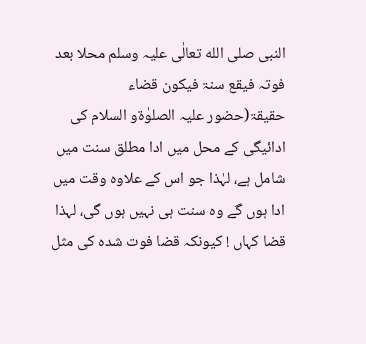النبی صلی الله تعالٰی علیہ وسلم محلا بعد فوتہ فیقع سنۃ فیکون قضاء حقیقۃ(حضور علیہ الصلوٰۃو السلام کی ادائیگی کے محل میں ادا مطلق سنت میں شامل ہے، لہٰذا جو اس کے علاوہ وقت میں ادا ہوں گے وہ سنت ہی نہیں ہوں گی، لہذا قضا کہاں ! کیونکہ قضا فوت شدہ کی مثل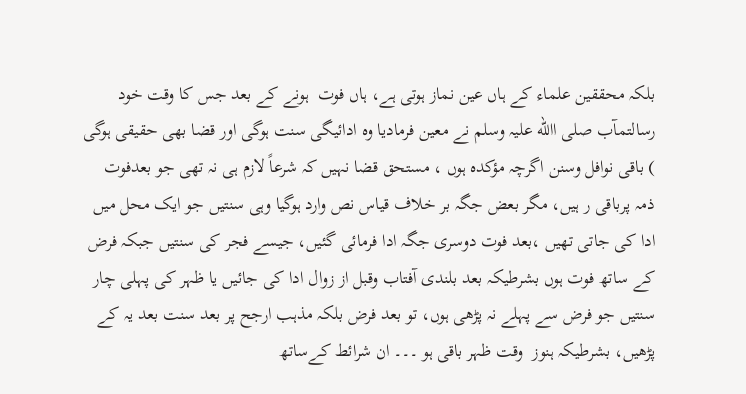بلکہ محققین علماء کے ہاں عین نماز ہوتی ہے، ہاں فوت  ہونے کے بعد جس کا وقت خود رسالتمآب صلی االله علیہ وسلم نے معین فرمادیا وہ ادائیگی سنت ہوگی اور قضا بھی حقیقی ہوگی ) باقی نوافل وسنن اگرچہ مؤکدہ ہوں ، مستحق قضا نہیں کہ شرعاً لازم ہی نہ تھی جو بعدفوت ذمہ پرباقی ر ہیں، مگر بعض جگہ بر خلاف قیاس نص وارد ہوگیا وہی سنتیں جو ایک محل میں ادا کی جاتی تھیں ،بعد فوت دوسری جگہ ادا فرمائی گئیں، جیسے فجر کی سنتیں جبکہ فرض کے ساتھ فوت ہوں بشرطیکہ بعد بلندی آفتاب وقبل از زوال ادا کی جائیں یا ظہر کی پہلی چار سنتیں جو فرض سے پہلے نہ پڑھی ہوں، تو بعد فرض بلکہ مذہب ارجح پر بعد سنت بعد یہ کے پڑھیں، بشرطیکہ ہنوز  وقت ظہر باقی ہو ۔۔۔ ان شرائط کےساتھ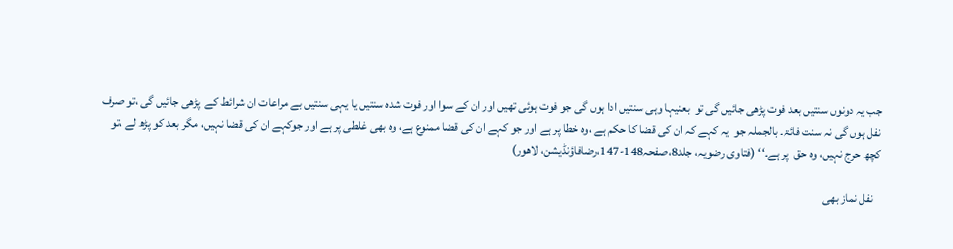جب یہ دونوں سنتیں بعد فوت پڑھی جائیں گی تو  بعنیہا وہی سنتیں ادا ہوں گی جو فوت ہوئی تھیں اور ان کے سوا اور فوت شدہ سنتیں یا یہی سنتیں بے مراعات ان شرائط کے  پڑھی جائیں گی ،تو صرف نفل ہوں گی نہ سنت فائۃ۔ بالجملہ جو  یہ کہے کہ ان کی قضا کا حکم ہے ،وہ خطا پر ہے اور جو کہے ان کی قضا ممنوع ہے، وہ بھی غلطی پر ہے اور جوکہے ان کی قضا نہیں، مگر بعد کو پڑھ لے ،تو کچھ حرج نہیں، وہ حق  پر ہے۔‘‘ (فتاوی رضویہ، جلد8،صفحہ148-147،رضافاؤنڈیشن، لاھور)

   نفل نماز بھی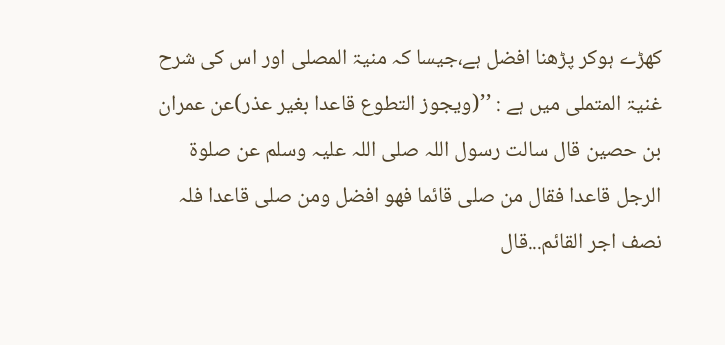کھڑے ہوکر پڑھنا افضل ہے،جیسا کہ منیۃ المصلی اور اس کی شرح غنیۃ المتملی میں ہے : ’’(ویجوز التطوع قاعدا بغیر عذر)عن عمران بن حصین قال سالت رسول اللہ صلی اللہ علیہ وسلم عن صلوۃ الرجل قاعدا فقال من صلی قائما فھو افضل ومن صلی قاعدا فلہ نصف اجر القائم...قال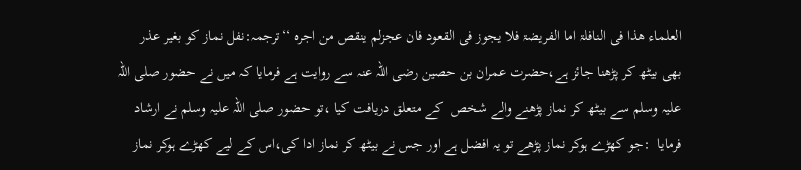العلماء ھذا فی النافلۃ اما الفریضۃ فلا یجوز فی القعود فان عجزلم ینقص من اجرہ ‘‘ترجمہ:نفل نماز کو بغیر عذر بھی بیٹھ کر پڑھنا جائز ہے،حضرت عمران بن حصین رضی اللہ عنہ سے روایت ہے فرمایا کہ میں نے حضور صلی اللہ علیہ وسلم سے بیٹھ کر نماز پڑھنے والے شخص  کے متعلق دریافت کیا ،تو حضور صلی اللہ علیہ وسلم نے ارشاد فرمایا  :جو کھڑے ہوکر نماز پڑھے تو یہ افضل ہے اور جس نے بیٹھ کر نماز ادا کی،اس کے لیے کھڑے ہوکر نماز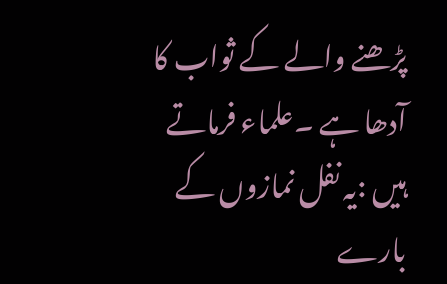پڑھنے والے کے ثواب کا آدھا ہے ۔علماء فرماتے ہیں :یہ نفل نمازوں کے بارے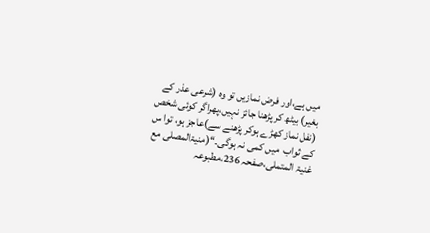میں ہے،اور فرض نمازیں تو وہ (شرعی عذر کے بغیر) بیٹھ کر پڑھنا جائز نہیں،پھراگر کوئی شخص (نفل نماز کھڑے ہوکر پڑھنے سے)عاجز ہو، توا س کے ثواب  میں کمی نہ ہوگی۔‘‘(منیۃالمصلی مع غنیۃ المتملی،صفحہ 236،مطبوعہ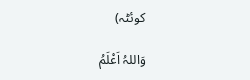کوئٹہ)

وَاللہُ اَعْلَمُ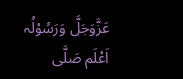عَزَّوَجَلَّ وَرَسُوْلُہ اَعْلَم صَلَّی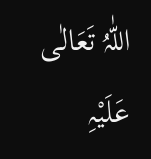اللّٰہُ تَعَالٰی عَلَیْہِ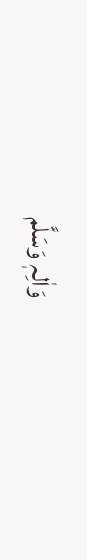وَاٰلِہٖ وَسَلَّم